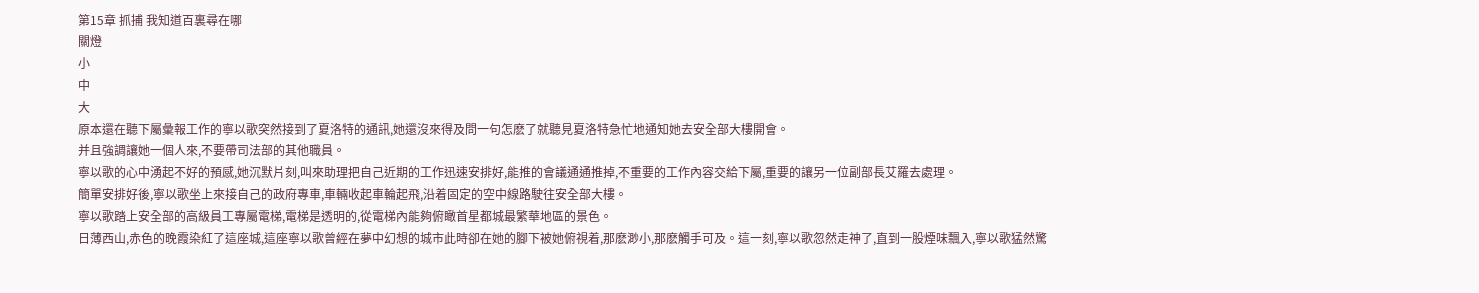第15章 抓捕 我知道百裏尋在哪
關燈
小
中
大
原本還在聽下屬彙報工作的寧以歌突然接到了夏洛特的通訊,她還沒來得及問一句怎麽了就聽見夏洛特急忙地通知她去安全部大樓開會。
并且強調讓她一個人來,不要帶司法部的其他職員。
寧以歌的心中湧起不好的預感,她沉默片刻,叫來助理把自己近期的工作迅速安排好,能推的會議通通推掉,不重要的工作內容交給下屬,重要的讓另一位副部長艾羅去處理。
簡單安排好後,寧以歌坐上來接自己的政府專車,車輛收起車輪起飛,沿着固定的空中線路駛往安全部大樓。
寧以歌踏上安全部的高級員工專屬電梯,電梯是透明的,從電梯內能夠俯瞰首星都城最繁華地區的景色。
日薄西山,赤色的晚霞染紅了這座城,這座寧以歌曾經在夢中幻想的城市此時卻在她的腳下被她俯視着,那麽渺小,那麽觸手可及。這一刻,寧以歌忽然走神了,直到一股煙味飄入,寧以歌猛然驚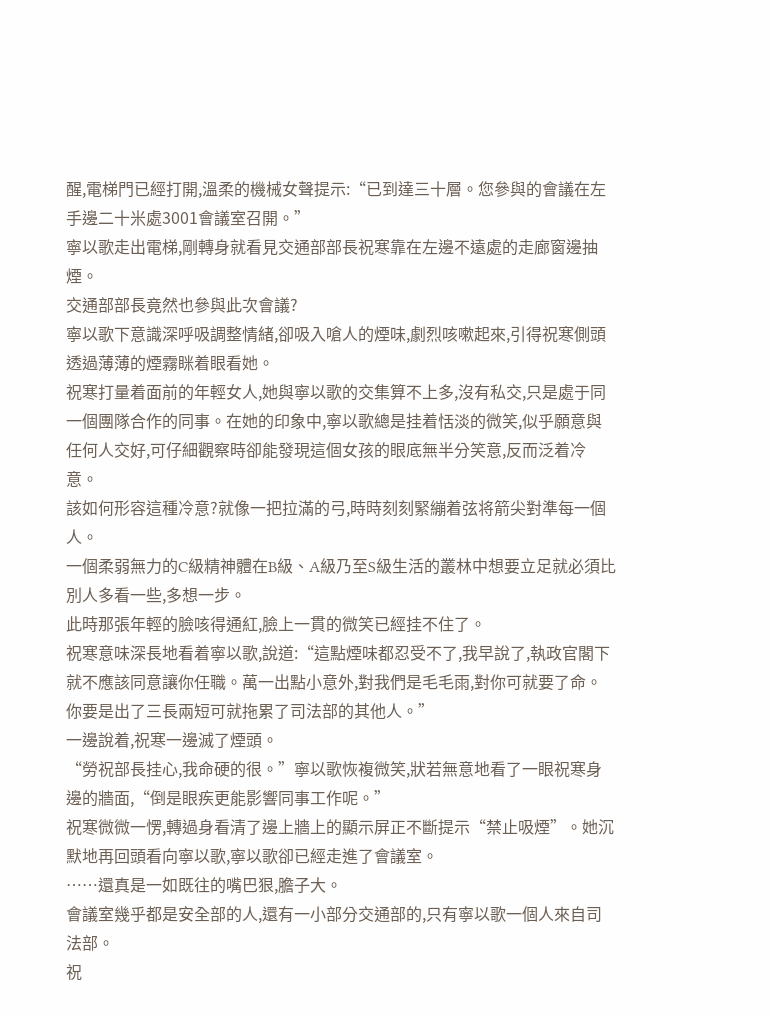醒,電梯門已經打開,溫柔的機械女聲提示:“已到達三十層。您參與的會議在左手邊二十米處3001會議室召開。”
寧以歌走出電梯,剛轉身就看見交通部部長祝寒靠在左邊不遠處的走廊窗邊抽煙。
交通部部長竟然也參與此次會議?
寧以歌下意識深呼吸調整情緒,卻吸入嗆人的煙味,劇烈咳嗽起來,引得祝寒側頭透過薄薄的煙霧眯着眼看她。
祝寒打量着面前的年輕女人,她與寧以歌的交集算不上多,沒有私交,只是處于同一個團隊合作的同事。在她的印象中,寧以歌總是挂着恬淡的微笑,似乎願意與任何人交好,可仔細觀察時卻能發現這個女孩的眼底無半分笑意,反而泛着冷意。
該如何形容這種冷意?就像一把拉滿的弓,時時刻刻緊繃着弦将箭尖對準每一個人。
一個柔弱無力的C級精神體在B級、A級乃至S級生活的叢林中想要立足就必須比別人多看一些,多想一步。
此時那張年輕的臉咳得通紅,臉上一貫的微笑已經挂不住了。
祝寒意味深長地看着寧以歌,說道:“這點煙味都忍受不了,我早說了,執政官閣下就不應該同意讓你任職。萬一出點小意外,對我們是毛毛雨,對你可就要了命。你要是出了三長兩短可就拖累了司法部的其他人。”
一邊說着,祝寒一邊滅了煙頭。
“勞祝部長挂心,我命硬的很。”寧以歌恢複微笑,狀若無意地看了一眼祝寒身邊的牆面,“倒是眼疾更能影響同事工作呢。”
祝寒微微一愣,轉過身看清了邊上牆上的顯示屏正不斷提示“禁止吸煙”。她沉默地再回頭看向寧以歌,寧以歌卻已經走進了會議室。
……還真是一如既往的嘴巴狠,膽子大。
會議室幾乎都是安全部的人,還有一小部分交通部的,只有寧以歌一個人來自司法部。
祝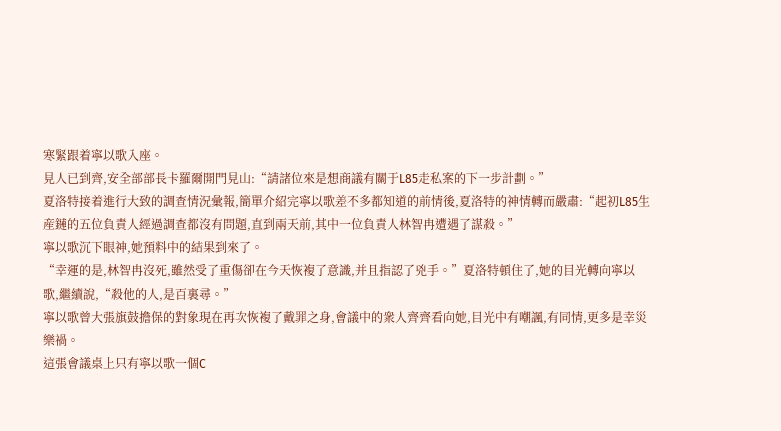寒緊跟着寧以歌入座。
見人已到齊,安全部部長卡羅爾開門見山:“請諸位來是想商議有關于L85走私案的下一步計劃。”
夏洛特接着進行大致的調查情況彙報,簡單介紹完寧以歌差不多都知道的前情後,夏洛特的神情轉而嚴肅:“起初L85生産鏈的五位負責人經過調查都沒有問題,直到兩天前,其中一位負責人林智冉遭遇了謀殺。”
寧以歌沉下眼神,她預料中的結果到來了。
“幸運的是,林智冉沒死,雖然受了重傷卻在今天恢複了意識,并且指認了兇手。”夏洛特頓住了,她的目光轉向寧以歌,繼續說,“殺他的人,是百裏尋。”
寧以歌曾大張旗鼓擔保的對象現在再次恢複了戴罪之身,會議中的衆人齊齊看向她,目光中有嘲諷,有同情,更多是幸災樂禍。
這張會議桌上只有寧以歌一個C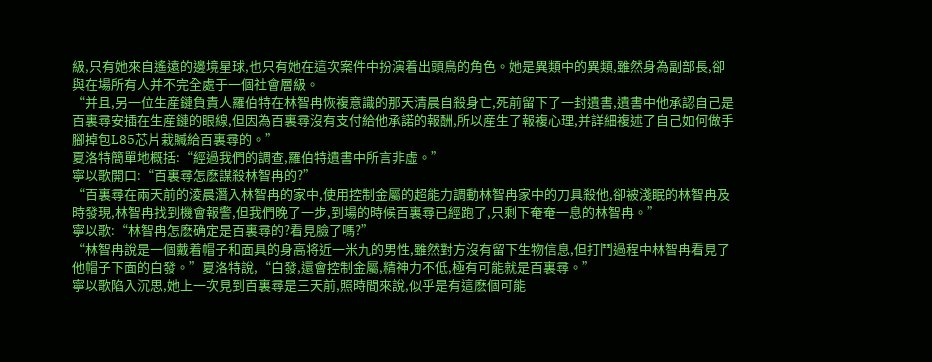級,只有她來自遙遠的邊境星球,也只有她在這次案件中扮演着出頭鳥的角色。她是異類中的異類,雖然身為副部長,卻與在場所有人并不完全處于一個社會層級。
“并且,另一位生産鏈負責人羅伯特在林智冉恢複意識的那天清晨自殺身亡,死前留下了一封遺書,遺書中他承認自己是百裏尋安插在生産鏈的眼線,但因為百裏尋沒有支付給他承諾的報酬,所以産生了報複心理,并詳細複述了自己如何做手腳掉包L85芯片栽贓給百裏尋的。”
夏洛特簡單地概括:“經過我們的調查,羅伯特遺書中所言非虛。”
寧以歌開口:“百裏尋怎麽謀殺林智冉的?”
“百裏尋在兩天前的淩晨潛入林智冉的家中,使用控制金屬的超能力調動林智冉家中的刀具殺他,卻被淺眠的林智冉及時發現,林智冉找到機會報警,但我們晚了一步,到場的時候百裏尋已經跑了,只剩下奄奄一息的林智冉。”
寧以歌:“林智冉怎麽确定是百裏尋的?看見臉了嗎?”
“林智冉說是一個戴着帽子和面具的身高将近一米九的男性,雖然對方沒有留下生物信息,但打鬥過程中林智冉看見了他帽子下面的白發。”夏洛特說,“白發,還會控制金屬,精神力不低,極有可能就是百裏尋。”
寧以歌陷入沉思,她上一次見到百裏尋是三天前,照時間來說,似乎是有這麽個可能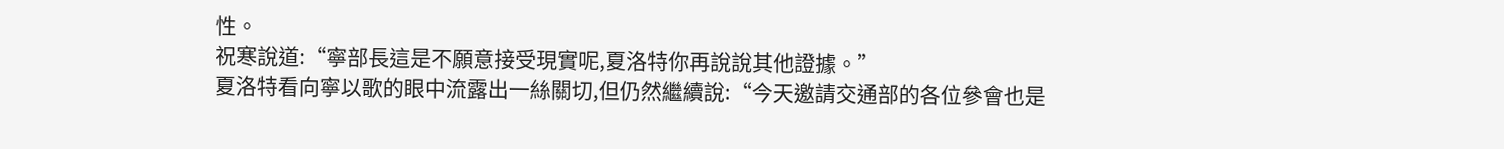性。
祝寒說道:“寧部長這是不願意接受現實呢,夏洛特你再說說其他證據。”
夏洛特看向寧以歌的眼中流露出一絲關切,但仍然繼續說:“今天邀請交通部的各位參會也是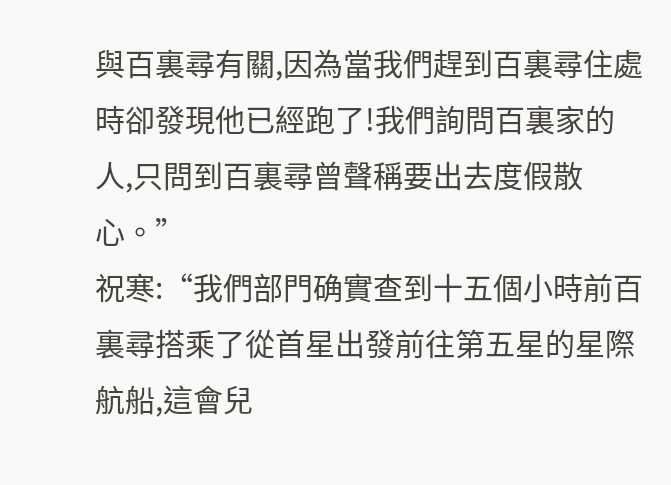與百裏尋有關,因為當我們趕到百裏尋住處時卻發現他已經跑了!我們詢問百裏家的人,只問到百裏尋曾聲稱要出去度假散心。”
祝寒:“我們部門确實查到十五個小時前百裏尋搭乘了從首星出發前往第五星的星際航船,這會兒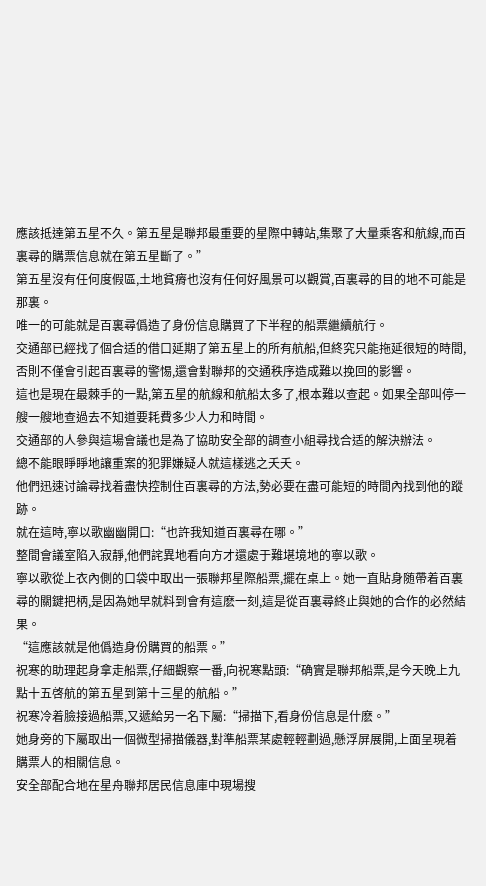應該抵達第五星不久。第五星是聯邦最重要的星際中轉站,集聚了大量乘客和航線,而百裏尋的購票信息就在第五星斷了。”
第五星沒有任何度假區,土地貧瘠也沒有任何好風景可以觀賞,百裏尋的目的地不可能是那裏。
唯一的可能就是百裏尋僞造了身份信息購買了下半程的船票繼續航行。
交通部已經找了個合适的借口延期了第五星上的所有航船,但終究只能拖延很短的時間,否則不僅會引起百裏尋的警惕,還會對聯邦的交通秩序造成難以挽回的影響。
這也是現在最棘手的一點,第五星的航線和航船太多了,根本難以查起。如果全部叫停一艘一艘地查過去不知道要耗費多少人力和時間。
交通部的人參與這場會議也是為了協助安全部的調查小組尋找合适的解決辦法。
總不能眼睜睜地讓重案的犯罪嫌疑人就這樣逃之夭夭。
他們迅速讨論尋找着盡快控制住百裏尋的方法,勢必要在盡可能短的時間內找到他的蹤跡。
就在這時,寧以歌幽幽開口:“也許我知道百裏尋在哪。”
整間會議室陷入寂靜,他們詫異地看向方才還處于難堪境地的寧以歌。
寧以歌從上衣內側的口袋中取出一張聯邦星際船票,擺在桌上。她一直貼身随帶着百裏尋的關鍵把柄,是因為她早就料到會有這麽一刻,這是從百裏尋終止與她的合作的必然結果。
“這應該就是他僞造身份購買的船票。”
祝寒的助理起身拿走船票,仔細觀察一番,向祝寒點頭:“确實是聯邦船票,是今天晚上九點十五啓航的第五星到第十三星的航船。”
祝寒冷着臉接過船票,又遞給另一名下屬:“掃描下,看身份信息是什麽。”
她身旁的下屬取出一個微型掃描儀器,對準船票某處輕輕劃過,懸浮屏展開,上面呈現着購票人的相關信息。
安全部配合地在星舟聯邦居民信息庫中現場搜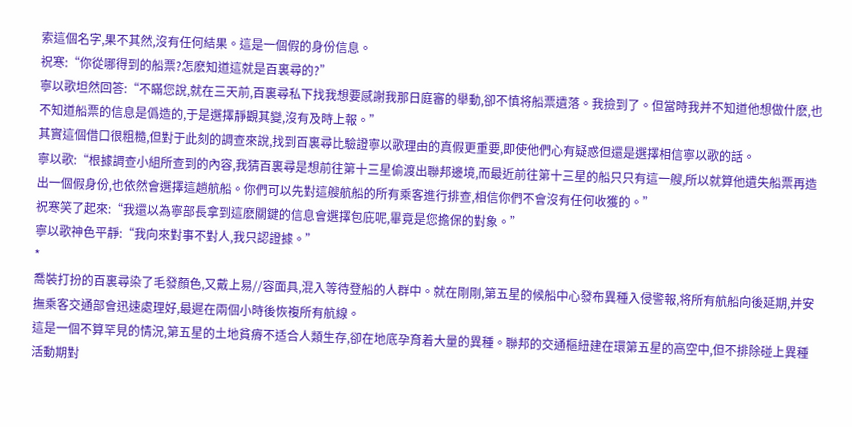索這個名字,果不其然,沒有任何結果。這是一個假的身份信息。
祝寒:“你從哪得到的船票?怎麽知道這就是百裏尋的?”
寧以歌坦然回答:“不瞞您說,就在三天前,百裏尋私下找我想要感謝我那日庭審的舉動,卻不慎将船票遺落。我撿到了。但當時我并不知道他想做什麽,也不知道船票的信息是僞造的,于是選擇靜觀其變,沒有及時上報。”
其實這個借口很粗糙,但對于此刻的調查來說,找到百裏尋比驗證寧以歌理由的真假更重要,即使他們心有疑惑但還是選擇相信寧以歌的話。
寧以歌:“根據調查小組所查到的內容,我猜百裏尋是想前往第十三星偷渡出聯邦邊境,而最近前往第十三星的船只只有這一艘,所以就算他遺失船票再造出一個假身份,也依然會選擇這趟航船。你們可以先對這艘航船的所有乘客進行排查,相信你們不會沒有任何收獲的。”
祝寒笑了起來:“我還以為寧部長拿到這麽關鍵的信息會選擇包庇呢,畢竟是您擔保的對象。”
寧以歌神色平靜:“我向來對事不對人,我只認證據。”
*
喬裝打扮的百裏尋染了毛發顏色,又戴上易//容面具,混入等待登船的人群中。就在剛剛,第五星的候船中心發布異種入侵警報,将所有航船向後延期,并安撫乘客交通部會迅速處理好,最遲在兩個小時後恢複所有航線。
這是一個不算罕見的情況,第五星的土地貧瘠不适合人類生存,卻在地底孕育着大量的異種。聯邦的交通樞紐建在環第五星的高空中,但不排除碰上異種活動期對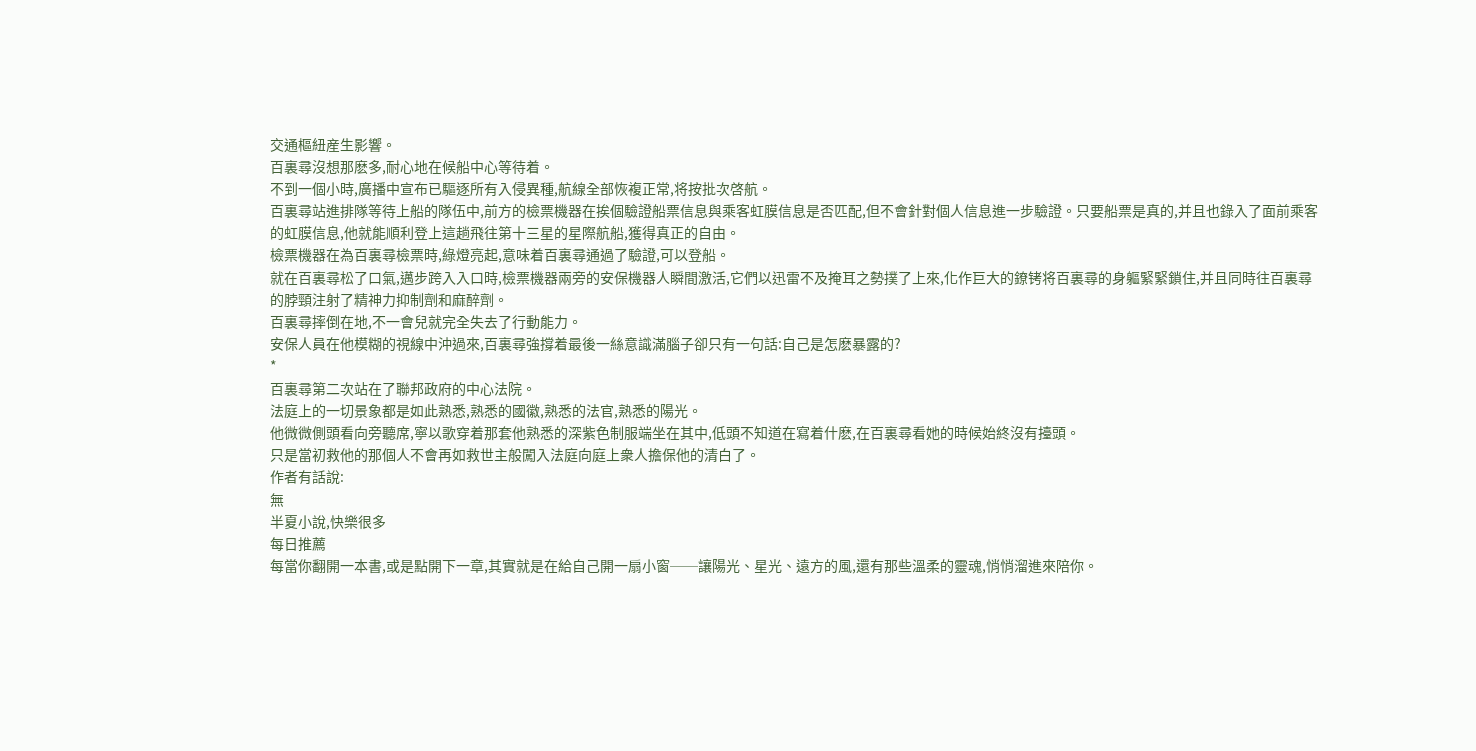交通樞紐産生影響。
百裏尋沒想那麽多,耐心地在候船中心等待着。
不到一個小時,廣播中宣布已驅逐所有入侵異種,航線全部恢複正常,将按批次啓航。
百裏尋站進排隊等待上船的隊伍中,前方的檢票機器在挨個驗證船票信息與乘客虹膜信息是否匹配,但不會針對個人信息進一步驗證。只要船票是真的,并且也錄入了面前乘客的虹膜信息,他就能順利登上這趟飛往第十三星的星際航船,獲得真正的自由。
檢票機器在為百裏尋檢票時,綠燈亮起,意味着百裏尋通過了驗證,可以登船。
就在百裏尋松了口氣,邁步跨入入口時,檢票機器兩旁的安保機器人瞬間激活,它們以迅雷不及掩耳之勢撲了上來,化作巨大的鐐铐将百裏尋的身軀緊緊鎖住,并且同時往百裏尋的脖頸注射了精神力抑制劑和麻醉劑。
百裏尋摔倒在地,不一會兒就完全失去了行動能力。
安保人員在他模糊的視線中沖過來,百裏尋強撐着最後一絲意識滿腦子卻只有一句話:自己是怎麽暴露的?
*
百裏尋第二次站在了聯邦政府的中心法院。
法庭上的一切景象都是如此熟悉,熟悉的國徽,熟悉的法官,熟悉的陽光。
他微微側頭看向旁聽席,寧以歌穿着那套他熟悉的深紫色制服端坐在其中,低頭不知道在寫着什麽,在百裏尋看她的時候始終沒有擡頭。
只是當初救他的那個人不會再如救世主般闖入法庭向庭上衆人擔保他的清白了。
作者有話說:
無
半夏小說,快樂很多
每日推薦
每當你翻開一本書,或是點開下一章,其實就是在給自己開一扇小窗──讓陽光、星光、遠方的風,還有那些溫柔的靈魂,悄悄溜進來陪你。